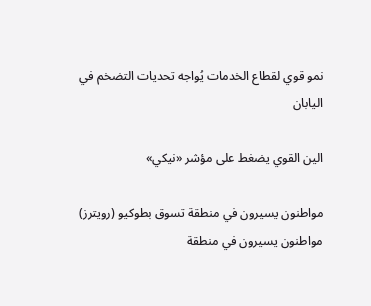نمو قوي لقطاع الخدمات يُواجه تحديات التضخم في اليابان

الين القوي يضغط على مؤشر «نيكي»

مواطنون يسيرون في منطقة تسوق بطوكيو (رويترز)
مواطنون يسيرون في منطقة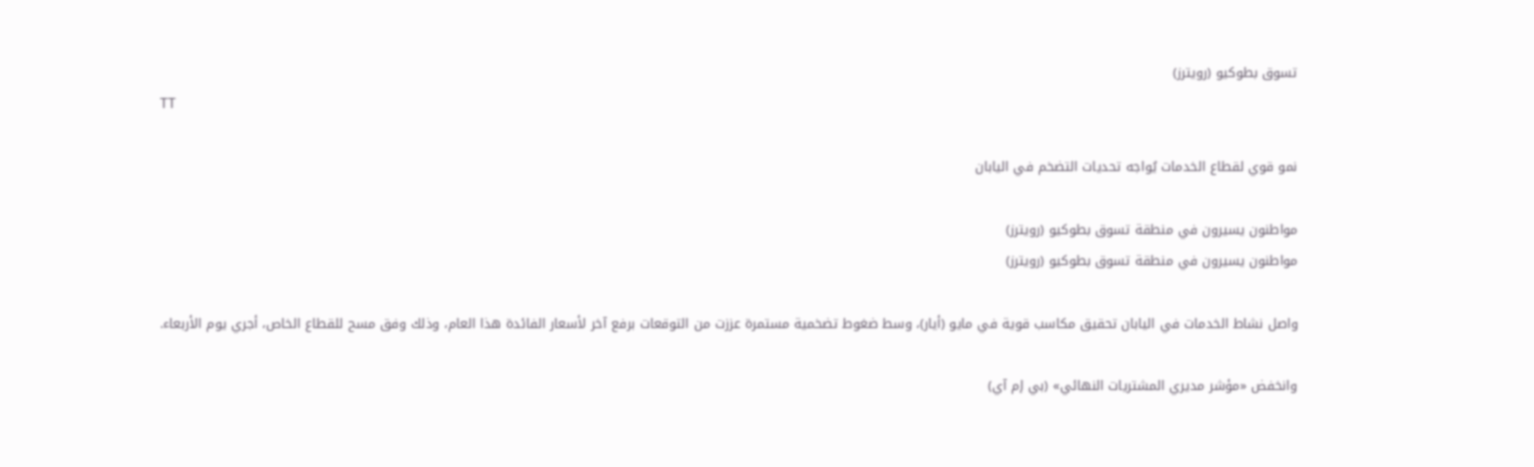تسوق بطوكيو (رويترز)
TT

نمو قوي لقطاع الخدمات يُواجه تحديات التضخم في اليابان

مواطنون يسيرون في منطقة تسوق بطوكيو (رويترز)
مواطنون يسيرون في منطقة تسوق بطوكيو (رويترز)

واصل نشاط الخدمات في اليابان تحقيق مكاسب قوية في مايو (أيار)، وسط ضغوط تضخمية مستمرة عززت من التوقعات برفع آخر لأسعار الفائدة هذا العام، وذلك وفق مسح للقطاع الخاص، أجري يوم الأربعاء.

وانخفض «مؤشر مديري المشتريات النهائي» (بي إم آي)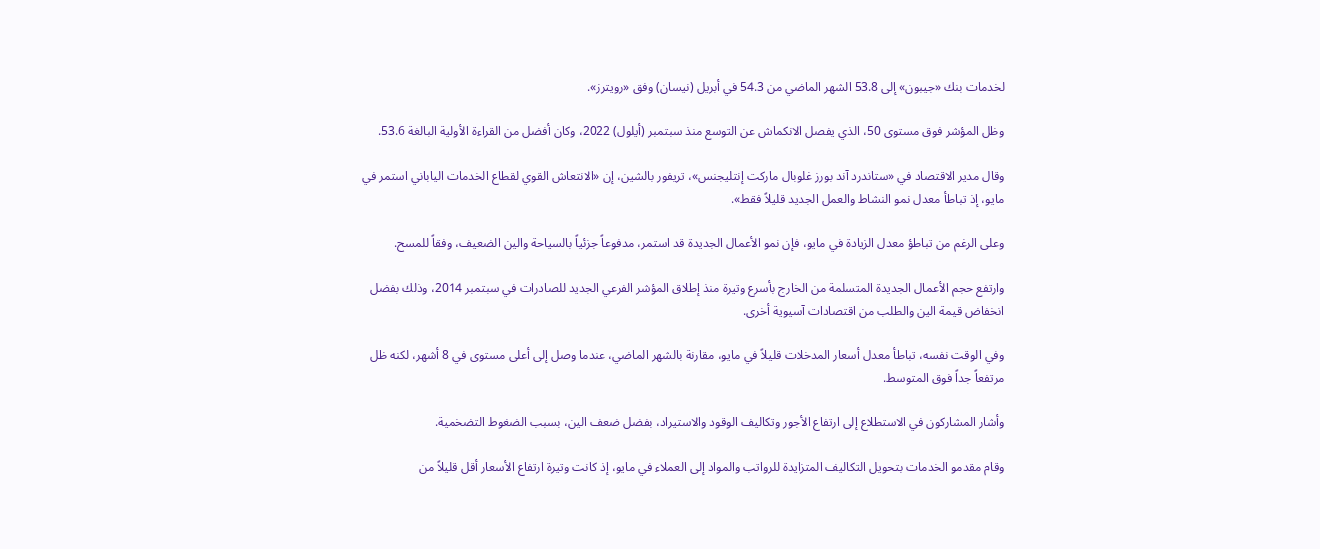لخدمات بنك «جيبون» إلى 53.8 الشهر الماضي من 54.3 في أبريل (نيسان) وفق «رويترز».

وظل المؤشر فوق مستوى 50، الذي يفصل الانكماش عن التوسع منذ سبتمبر (أيلول) 2022، وكان أفضل من القراءة الأولية البالغة 53.6.

وقال مدير الاقتصاد في «ستاندرد آند بورز غلوبال ماركت إنتليجنس»، تريفور بالشين، إن «الانتعاش القوي لقطاع الخدمات الياباني استمر في مايو، إذ تباطأ معدل نمو النشاط والعمل الجديد قليلاً فقط».

وعلى الرغم من تباطؤ معدل الزيادة في مايو، فإن نمو الأعمال الجديدة قد استمر، مدفوعاً جزئياً بالسياحة والين الضعيف، وفقاً للمسح.

وارتفع حجم الأعمال الجديدة المتسلمة من الخارج بأسرع وتيرة منذ إطلاق المؤشر الفرعي الجديد للصادرات في سبتمبر 2014، وذلك بفضل انخفاض قيمة الين والطلب من اقتصادات آسيوية أخرى.

وفي الوقت نفسه، تباطأ معدل أسعار المدخلات قليلاً في مايو، مقارنة بالشهر الماضي، عندما وصل إلى أعلى مستوى في 8 أشهر، لكنه ظل مرتفعاً جداً فوق المتوسط.

وأشار المشاركون في الاستطلاع إلى ارتفاع الأجور وتكاليف الوقود والاستيراد، بفضل ضعف الين، بسبب الضغوط التضخمية.

وقام مقدمو الخدمات بتحويل التكاليف المتزايدة للرواتب والمواد إلى العملاء في مايو، إذ كانت وتيرة ارتفاع الأسعار أقل قليلاً من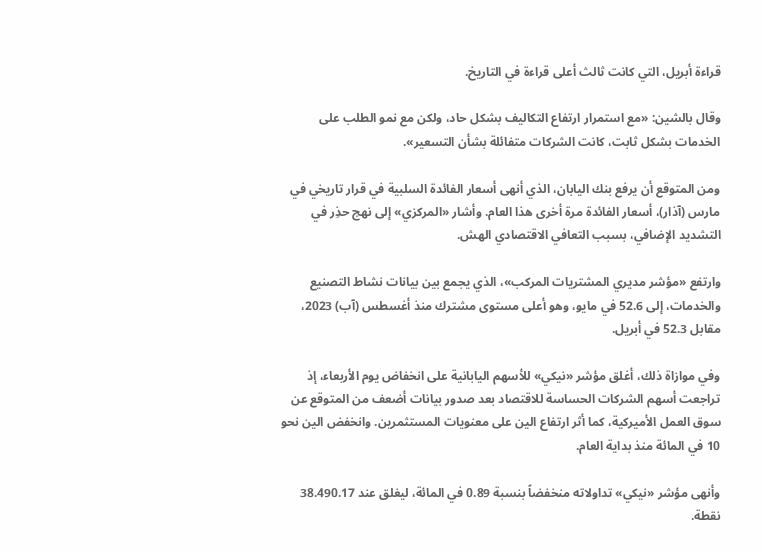قراءة أبريل، التي كانت ثالث أعلى قراءة في التاريخ.

وقال بالشين: «مع استمرار ارتفاع التكاليف بشكل حاد، ولكن مع نمو الطلب على الخدمات بشكل ثابت، كانت الشركات متفائلة بشأن التسعير».

ومن المتوقع أن يرفع بنك اليابان، الذي أنهى أسعار الفائدة السلبية في قرار تاريخي في مارس (آذار)، أسعار الفائدة مرة أخرى هذا العام. وأشار «المركزي» إلى نهج حذِر في التشديد الإضافي، بسبب التعافي الاقتصادي الهش.

وارتفع «مؤشر مديري المشتريات المركب»، الذي يجمع بين بيانات نشاط التصنيع والخدمات، إلى 52.6 في مايو، وهو أعلى مستوى مشترك منذ أغسطس (آب) 2023، مقابل 52.3 في أبريل.

وفي موازاة ذلك، أغلق مؤشر «نيكي» للأسهم اليابانية على انخفاض يوم الأربعاء، إذ تراجعت أسهم الشركات الحساسة للاقتصاد بعد صدور بيانات أضعف من المتوقع عن سوق العمل الأميركية، كما أثر ارتفاع الين على معنويات المستثمرين. وانخفض الين نحو 10 في المائة منذ بداية العام.

وأنهى مؤشر «نيكي» تداولاته منخفضاً بنسبة 0.89 في المائة، ليغلق عند 38.490.17 نقطة.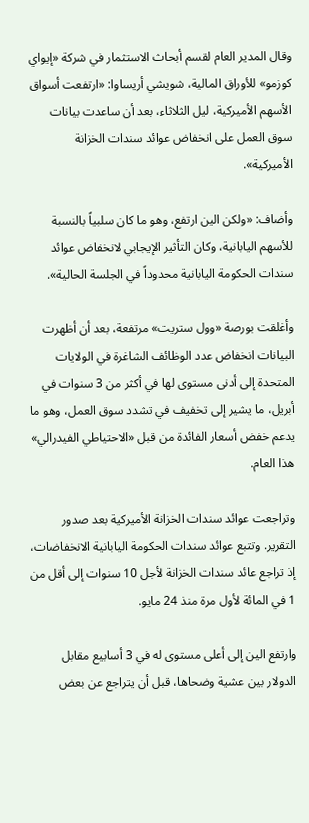وقال المدير العام لقسم أبحاث الاستثمار في شركة «إيواي كوزمو» للأوراق المالية، شويشي أريساوا: «ارتفعت أسواق الأسهم الأميركية، ليل الثلاثاء، بعد أن ساعدت بيانات سوق العمل على انخفاض عوائد سندات الخزانة الأميركية».

وأضاف: «ولكن الين ارتفع، وهو ما كان سلبياً بالنسبة للأسهم اليابانية، وكان التأثير الإيجابي لانخفاض عوائد سندات الحكومة اليابانية محدوداً في الجلسة الحالية».

وأغلقت بورصة «وول ستريت» مرتفعة، بعد أن أظهرت البيانات انخفاض عدد الوظائف الشاغرة في الولايات المتحدة إلى أدنى مستوى لها في أكثر من 3 سنوات في أبريل، ما يشير إلى تخفيف في تشدد سوق العمل، وهو ما يدعم خفض أسعار الفائدة من قبل «الاحتياطي الفيدرالي» هذا العام.

وتراجعت عوائد سندات الخزانة الأميركية بعد صدور التقرير. وتتبع عوائد سندات الحكومة اليابانية الانخفاضات، إذ تراجع عائد سندات الخزانة لأجل 10 سنوات إلى أقل من 1 في المائة لأول مرة منذ 24 مايو.

وارتفع الين إلى أعلى مستوى له في 3 أسابيع مقابل الدولار بين عشية وضحاها، قبل أن يتراجع عن بعض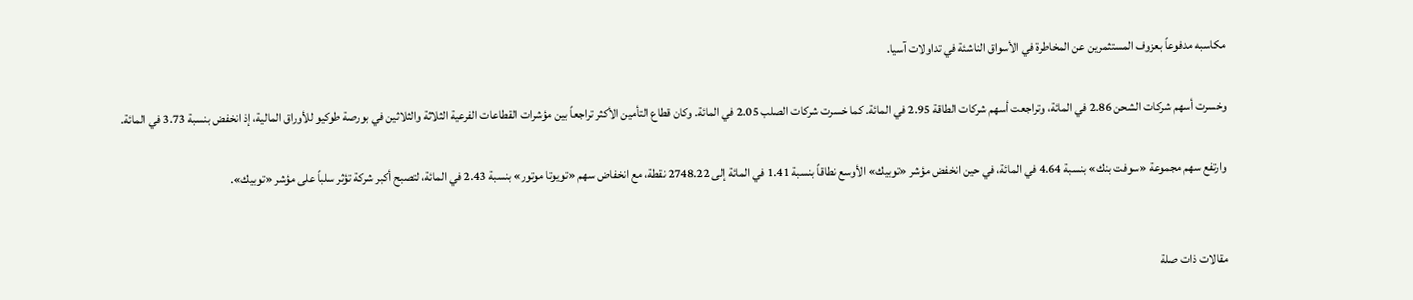مكاسبه مدفوعاً بعزوف المستثمرين عن المخاطرة في الأسواق الناشئة في تداولات آسيا.

وخسرت أسهم شركات الشحن 2.86 في المائة، وتراجعت أسهم شركات الطاقة 2.95 في المائة. كما خسرت شركات الصلب 2.05 في المائة. وكان قطاع التأمين الأكثر تراجعاً بين مؤشرات القطاعات الفرعية الثلاثة والثلاثين في بورصة طوكيو للأوراق المالية، إذ انخفض بنسبة 3.73 في المائة.

وارتفع سهم مجموعة «سوفت بنك» بنسبة 4.64 في المائة، في حين انخفض مؤشر «توبيك» الأوسع نطاقاً بنسبة 1.41 في المائة إلى 2748.22 نقطة، مع انخفاض سهم «تويوتا موتور» بنسبة 2.43 في المائة، لتصبح أكبر شركة تؤثر سلباً على مؤشر «توبيك».


مقالات ذات صلة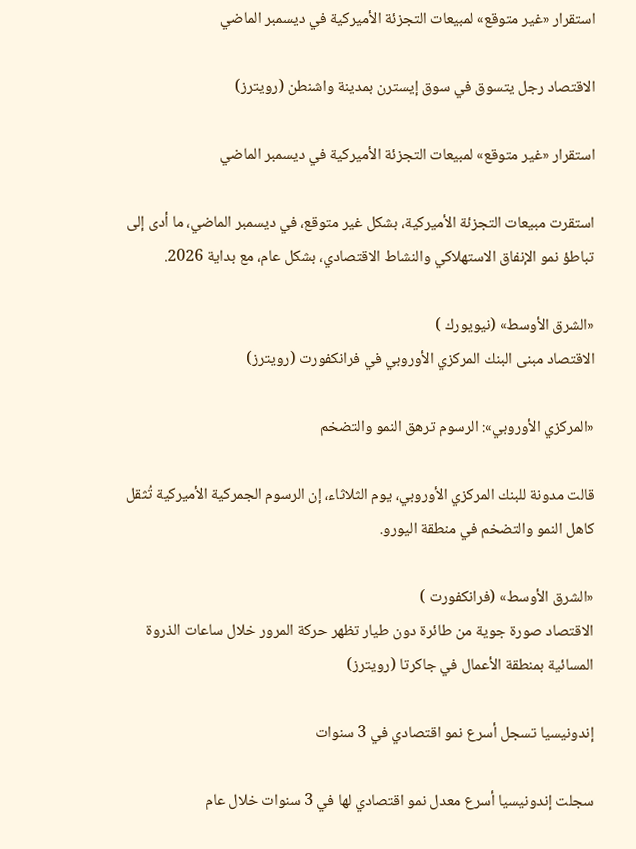استقرار «غير متوقع» لمبيعات التجزئة الأميركية في ديسمبر الماضي

الاقتصاد رجل يتسوق في سوق إيسترن بمدينة واشنطن (رويترز)

استقرار «غير متوقع» لمبيعات التجزئة الأميركية في ديسمبر الماضي

استقرت مبيعات التجزئة الأميركية، بشكل غير متوقع، في ديسمبر الماضي، ما أدى إلى تباطؤ نمو الإنفاق الاستهلاكي والنشاط الاقتصادي، بشكل عام، مع بداية 2026.

«الشرق الأوسط» (نيويورك )
الاقتصاد مبنى البنك المركزي الأوروبي في فرانكفورت (رويترز)

«المركزي الأوروبي»: الرسوم ترهق النمو والتضخم

قالت مدونة للبنك المركزي الأوروبي، يوم الثلاثاء، إن الرسوم الجمركية الأميركية تُثقل كاهل النمو والتضخم في منطقة اليورو.

«الشرق الأوسط» (فرانكفورت )
الاقتصاد صورة جوية من طائرة دون طيار تظهر حركة المرور خلال ساعات الذروة المسائية بمنطقة الأعمال في جاكرتا (رويترز)

إندونيسيا تسجل أسرع نمو اقتصادي في 3 سنوات

سجلت إندونيسيا أسرع معدل نمو اقتصادي لها في 3 سنوات خلال عام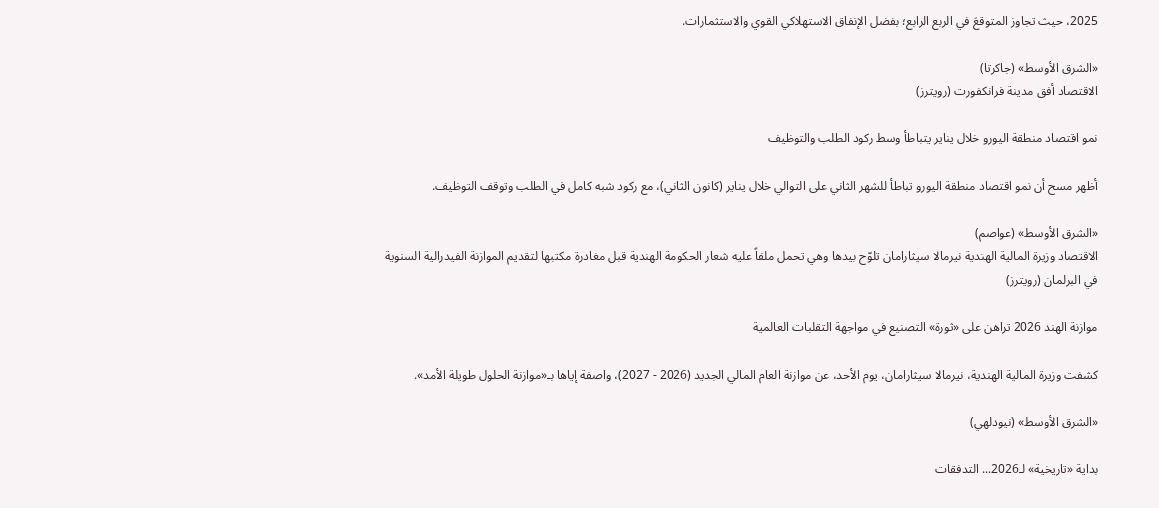2025، حيث تجاوز المتوقعَ في الربع الرابع؛ بفضل الإنفاق الاستهلاكي القوي والاستثمارات.

«الشرق الأوسط» (جاكرتا)
الاقتصاد أفق مدينة فرانكفورت (رويترز)

نمو اقتصاد منطقة اليورو خلال يناير يتباطأ وسط ركود الطلب والتوظيف

أظهر مسح أن نمو اقتصاد منطقة اليورو تباطأ للشهر الثاني على التوالي خلال يناير (كانون الثاني)، مع ركود شبه كامل في الطلب وتوقف التوظيف.

«الشرق الأوسط» (عواصم)
الاقتصاد وزيرة المالية الهندية نيرمالا سيثارامان تلوّح بيدها وهي تحمل ملفاً عليه شعار الحكومة الهندية قبل مغادرة مكتبها لتقديم الموازنة الفيدرالية السنوية في البرلمان (رويترز)

موازنة الهند 2026 تراهن على «ثورة» التصنيع في مواجهة التقلبات العالمية

كشفت وزيرة المالية الهندية، نيرمالا سيثارامان، يوم الأحد، عن موازنة العام المالي الجديد (2026 - 2027)، واصفة إياها بـ«موازنة الحلول طويلة الأمد».

«الشرق الأوسط» (نيودلهي)

بداية «تاريخية» لـ2026... التدفقات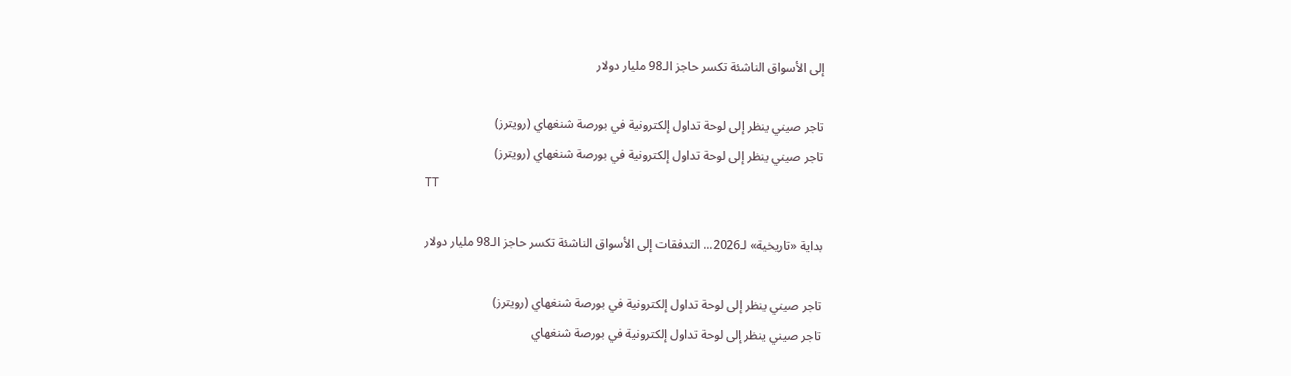إلى الأسواق الناشئة تكسر حاجز الـ98 مليار دولار

تاجر صيني ينظر إلى لوحة تداول إلكترونية في بورصة شنغهاي (رويترز)
تاجر صيني ينظر إلى لوحة تداول إلكترونية في بورصة شنغهاي (رويترز)
TT

بداية «تاريخية» لـ2026... التدفقات إلى الأسواق الناشئة تكسر حاجز الـ98 مليار دولار

تاجر صيني ينظر إلى لوحة تداول إلكترونية في بورصة شنغهاي (رويترز)
تاجر صيني ينظر إلى لوحة تداول إلكترونية في بورصة شنغهاي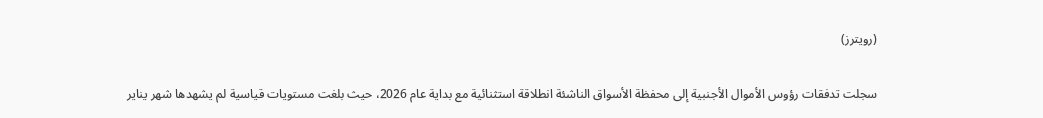(رويترز)

سجلت تدفقات رؤوس الأموال الأجنبية إلى محفظة الأسواق الناشئة انطلاقة استثنائية مع بداية عام 2026، حيث بلغت مستويات قياسية لم يشهدها شهر يناير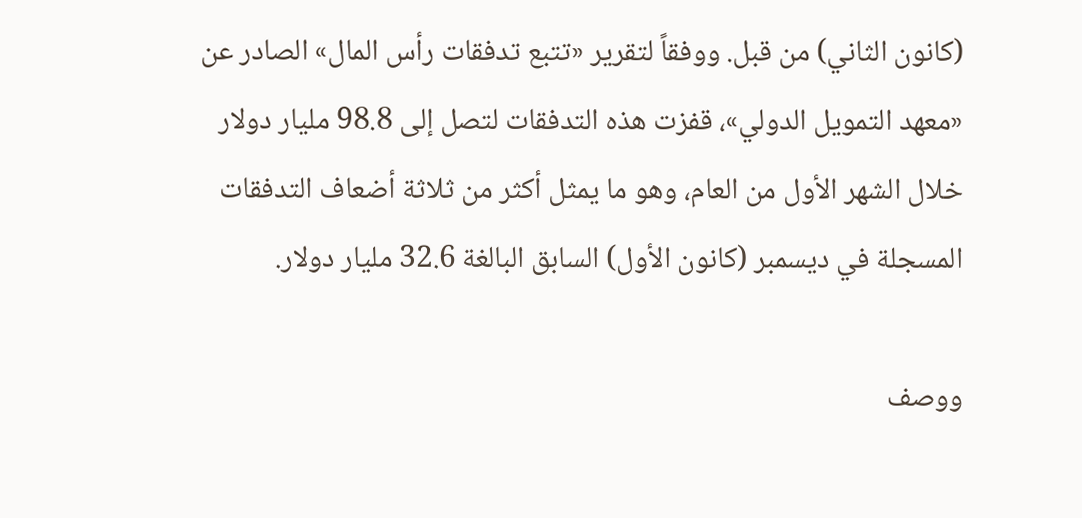(كانون الثاني) من قبل. ووفقاً لتقرير «تتبع تدفقات رأس المال» الصادر عن «معهد التمويل الدولي»، قفزت هذه التدفقات لتصل إلى 98.8 مليار دولار خلال الشهر الأول من العام، وهو ما يمثل أكثر من ثلاثة أضعاف التدفقات المسجلة في ديسمبر (كانون الأول) السابق البالغة 32.6 مليار دولار.

ووصف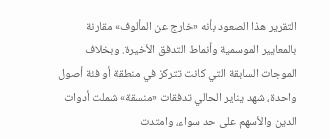التقرير هذا الصعود بأنه «خارج عن المألوف» مقارنة بالمعايير الموسمية وأنماط التدفق الأخيرة. وبخلاف الموجات السابقة التي كانت تتركز في منطقة أو فئة أصول واحدة، شهد يناير الحالي تدفقات «منسقة» شملت أدوات الدين والأسهم على حد سواء، وامتدت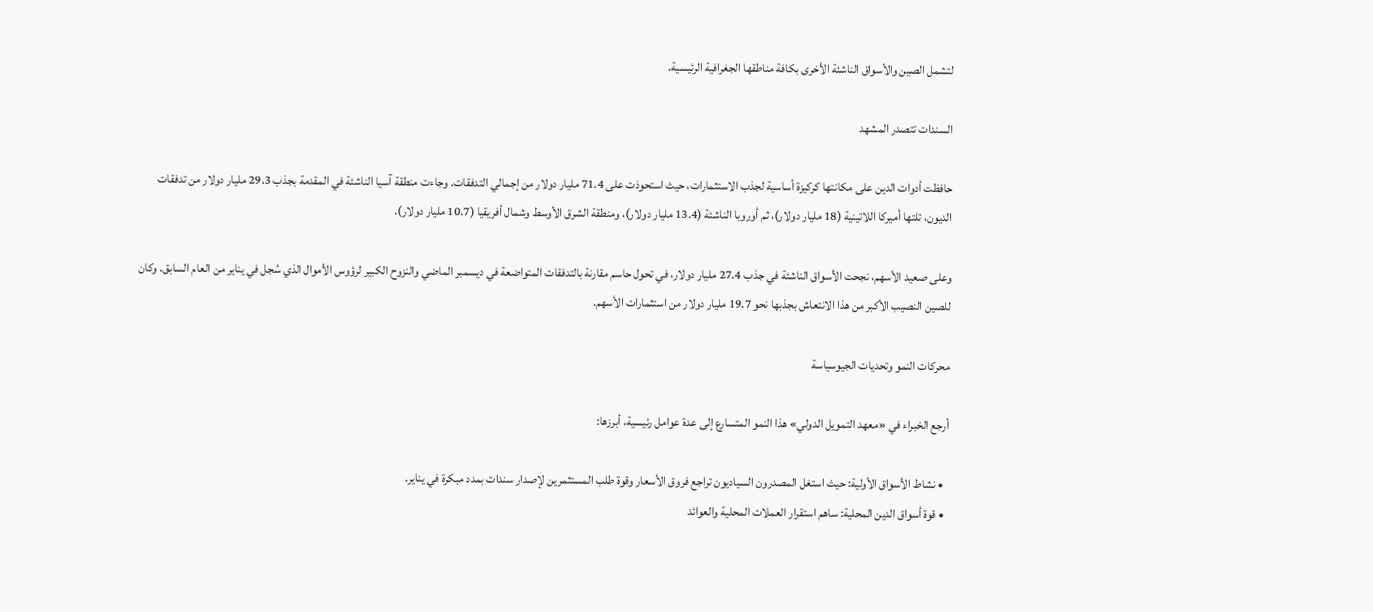لتشمل الصين والأسواق الناشئة الأخرى بكافة مناطقها الجغرافية الرئيسية.

السندات تتصدر المشهد

حافظت أدوات الدين على مكانتها كركيزة أساسية لجذب الاستثمارات، حيث استحوذت على 71.4 مليار دولار من إجمالي التدفقات. وجاءت منطقة آسيا الناشئة في المقدمة بجذب 29.3 مليار دولار من تدفقات الديون، تلتها أميركا اللاتينية (18 مليار دولار)، ثم أوروبا الناشئة (13.4 مليار دولار)، ومنطقة الشرق الأوسط وشمال أفريقيا (10.7 مليار دولار).

وعلى صعيد الأسهم، نجحت الأسواق الناشئة في جذب 27.4 مليار دولار، في تحول حاسم مقارنة بالتدفقات المتواضعة في ديسمبر الماضي والنزوح الكبير لرؤوس الأموال الذي سُجل في يناير من العام السابق. وكان للصين النصيب الأكبر من هذا الانتعاش بجذبها نحو 19.7 مليار دولار من استثمارات الأسهم.

محركات النمو وتحديات الجيوسياسة

أرجع الخبراء في «معهد التمويل الدولي» هذا النمو المتسارع إلى عدة عوامل رئيسية، أبرزها:

  • نشاط الأسواق الأولية: حيث استغل المصدرون السياديون تراجع فروق الأسعار وقوة طلب المستثمرين لإصدار سندات بمدد مبكرة في يناير.
  • قوة أسواق الدين المحلية: ساهم استقرار العملات المحلية والعوائد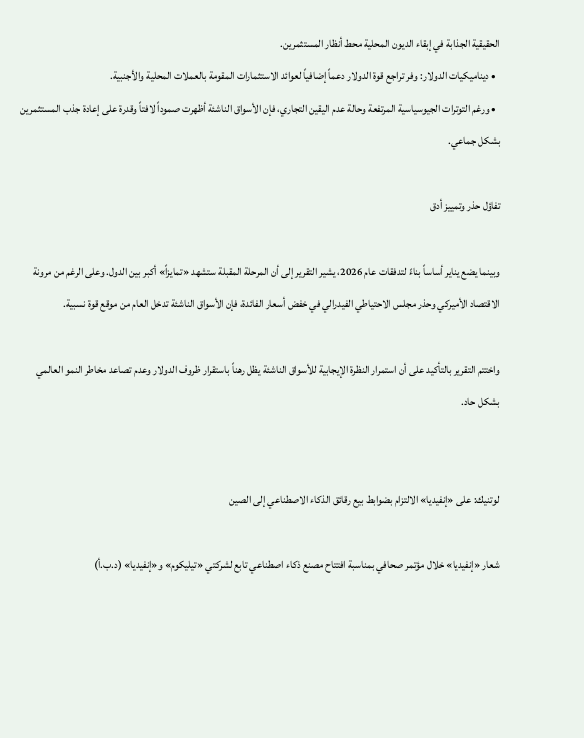الحقيقية الجذابة في إبقاء الديون المحلية محط أنظار المستثمرين.
  • ديناميكيات الدولار: وفر تراجع قوة الدولار دعماً إضافياً لعوائد الاستثمارات المقومة بالعملات المحلية والأجنبية.
  • ورغم التوترات الجيوسياسية المرتفعة وحالة عدم اليقين التجاري، فإن الأسواق الناشئة أظهرت صموداً لافتاً وقدرة على إعادة جذب المستثمرين بشكل جماعي.

تفاؤل حذر وتمييز أدق

وبينما يضع يناير أساساً بناءً لتدفقات عام 2026، يشير التقرير إلى أن المرحلة المقبلة ستشهد «تمايزاً» أكبر بين الدول. وعلى الرغم من مرونة الاقتصاد الأميركي وحذر مجلس الاحتياطي الفيدرالي في خفض أسعار الفائدة، فإن الأسواق الناشئة تدخل العام من موقع قوة نسبية.

واختتم التقرير بالتأكيد على أن استمرار النظرة الإيجابية للأسواق الناشئة يظل رهناً باستقرار ظروف الدولار وعدم تصاعد مخاطر النمو العالمي بشكل حاد.


لوتنيك: على «إنفيديا» الالتزام بضوابط بيع رقائق الذكاء الاصطناعي إلى الصين

شعار «إنفيديا» خلال مؤتمر صحافي بمناسبة افتتاح مصنع ذكاء اصطناعي تابع لشركتي «تيليكوم» و«إنفيديا» (د.ب.أ)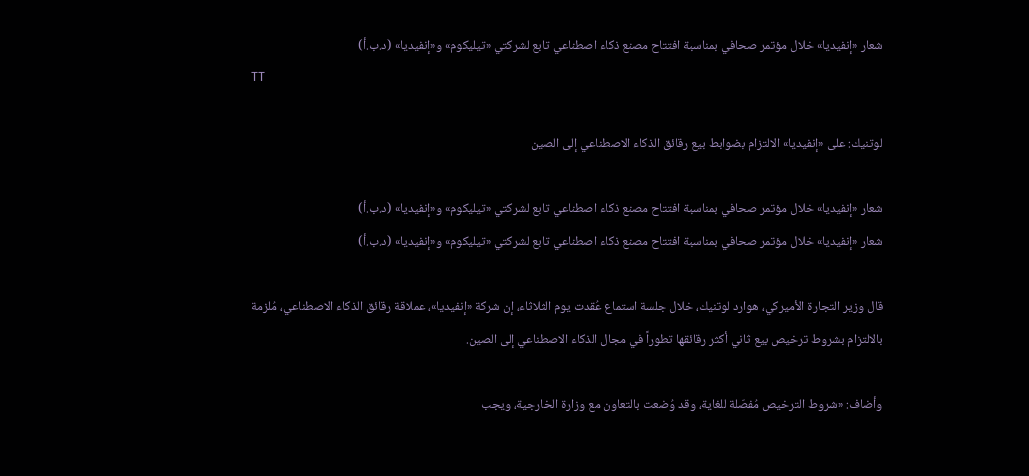شعار «إنفيديا» خلال مؤتمر صحافي بمناسبة افتتاح مصنع ذكاء اصطناعي تابع لشركتي «تيليكوم» و«إنفيديا» (د.ب.أ)
TT

لوتنيك: على «إنفيديا» الالتزام بضوابط بيع رقائق الذكاء الاصطناعي إلى الصين

شعار «إنفيديا» خلال مؤتمر صحافي بمناسبة افتتاح مصنع ذكاء اصطناعي تابع لشركتي «تيليكوم» و«إنفيديا» (د.ب.أ)
شعار «إنفيديا» خلال مؤتمر صحافي بمناسبة افتتاح مصنع ذكاء اصطناعي تابع لشركتي «تيليكوم» و«إنفيديا» (د.ب.أ)

قال وزير التجارة الأميركي، هوارد لوتنيك، خلال جلسة استماع عُقدت يوم الثلاثاء، إن شركة «إنفيديا»، عملاقة رقائق الذكاء الاصطناعي، مُلزمة بالالتزام بشروط ترخيص بيع ثاني أكثر رقائقها تطوراً في مجال الذكاء الاصطناعي إلى الصين.

وأضاف: «شروط الترخيص مُفصّلة للغاية، وقد وُضعت بالتعاون مع وزارة الخارجية، ويجب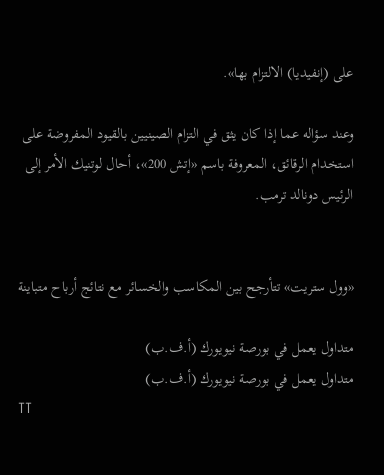على (إنفيديا) الالتزام بها».

وعند سؤاله عما إذا كان يثق في التزام الصينيين بالقيود المفروضة على استخدام الرقائق، المعروفة باسم «إتش 200»، أحال لوتنيك الأمر إلى الرئيس دونالد ترمب.


«وول ستريت» تتأرجح بين المكاسب والخسائر مع نتائج أرباح متباينة

متداول يعمل في بورصة نيويورك (أ.ف.ب)
متداول يعمل في بورصة نيويورك (أ.ف.ب)
TT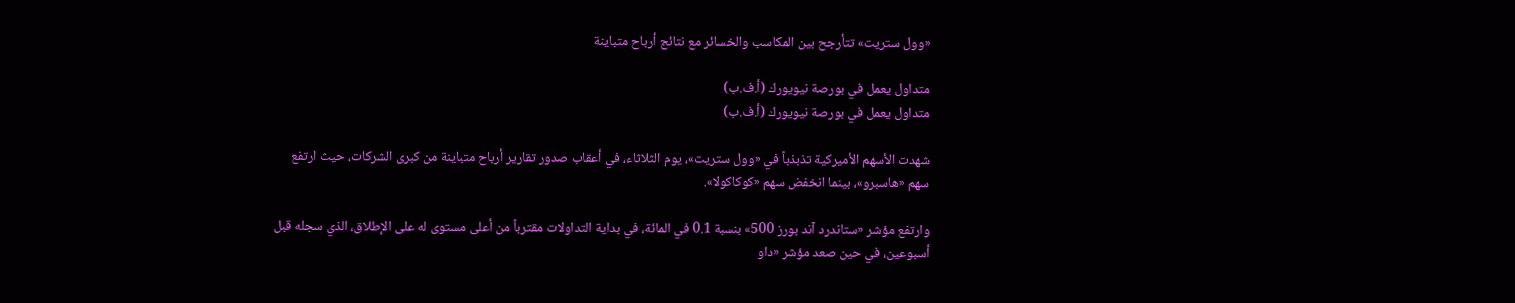«وول ستريت» تتأرجح بين المكاسب والخسائر مع نتائج أرباح متباينة

متداول يعمل في بورصة نيويورك (أ.ف.ب)
متداول يعمل في بورصة نيويورك (أ.ف.ب)

شهدت الأسهم الأميركية تذبذباً في «وول ستريت»، يوم الثلاثاء، في أعقاب صدور تقارير أرباح متباينة من كبرى الشركات، حيث ارتفع سهم «هاسبرو»، بينما انخفض سهم «كوكاكولا».

وارتفع مؤشر «ستاندرد آند بورز 500» بنسبة 0.1 في المائة، في بداية التداولات مقترباً من أعلى مستوى له على الإطلاق، الذي سجله قبل أسبوعين، في حين صعد مؤشر «داو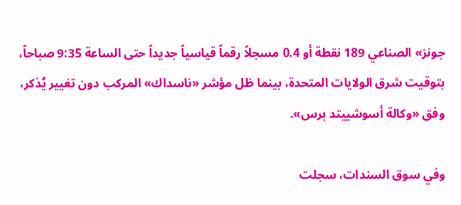جونز» الصناعي 189 نقطة أو 0.4 مسجلاً رقماً قياسياً جديداً حتى الساعة 9:35 صباحاً، بتوقيت شرق الولايات المتحدة، بينما ظل مؤشر «ناسداك» المركب دون تغيير يُذكر، وفق «وكالة أسوشييتد برس».

وفي سوق السندات، سجلت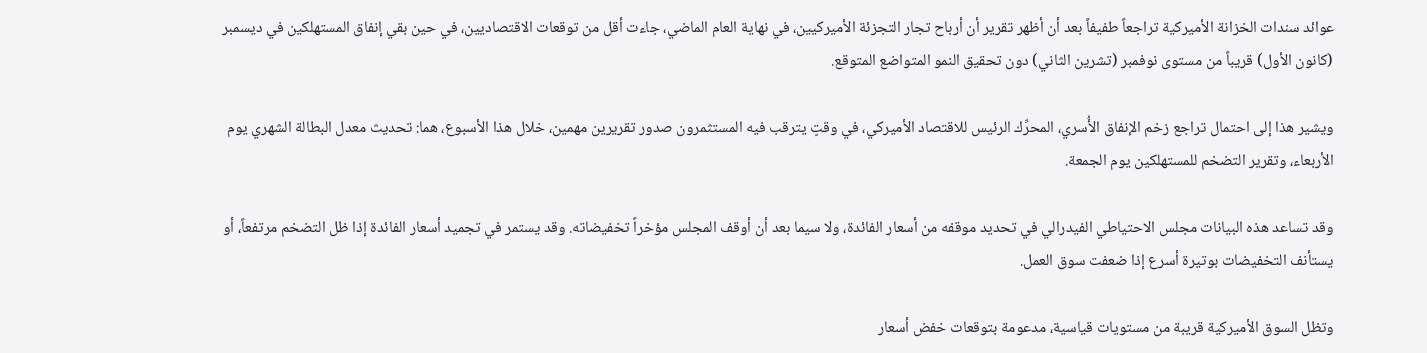عوائد سندات الخزانة الأميركية تراجعاً طفيفاً بعد أن أظهر تقرير أن أرباح تجار التجزئة الأميركيين، في نهاية العام الماضي، جاءت أقل من توقعات الاقتصاديين، في حين بقي إنفاق المستهلكين في ديسمبر (كانون الأول) قريباً من مستوى نوفمبر (تشرين الثاني) دون تحقيق النمو المتواضع المتوقع.

ويشير هذا إلى احتمال تراجع زخم الإنفاق الأُسري، المحرِّك الرئيس للاقتصاد الأميركي، في وقتٍ يترقب فيه المستثمرون صدور تقريرين مهمين، خلال هذا الأسبوع، هما: تحديث معدل البطالة الشهري يوم الأربعاء، وتقرير التضخم للمستهلكين يوم الجمعة.

وقد تساعد هذه البيانات مجلس الاحتياطي الفيدرالي في تحديد موقفه من أسعار الفائدة، ولا سيما بعد أن أوقف المجلس مؤخراً تخفيضاته. وقد يستمر في تجميد أسعار الفائدة إذا ظل التضخم مرتفعاً، أو يستأنف التخفيضات بوتيرة أسرع إذا ضعفت سوق العمل.

وتظل السوق الأميركية قريبة من مستويات قياسية، مدعومة بتوقعات خفض أسعار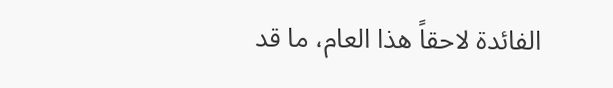الفائدة لاحقاً هذا العام، ما قد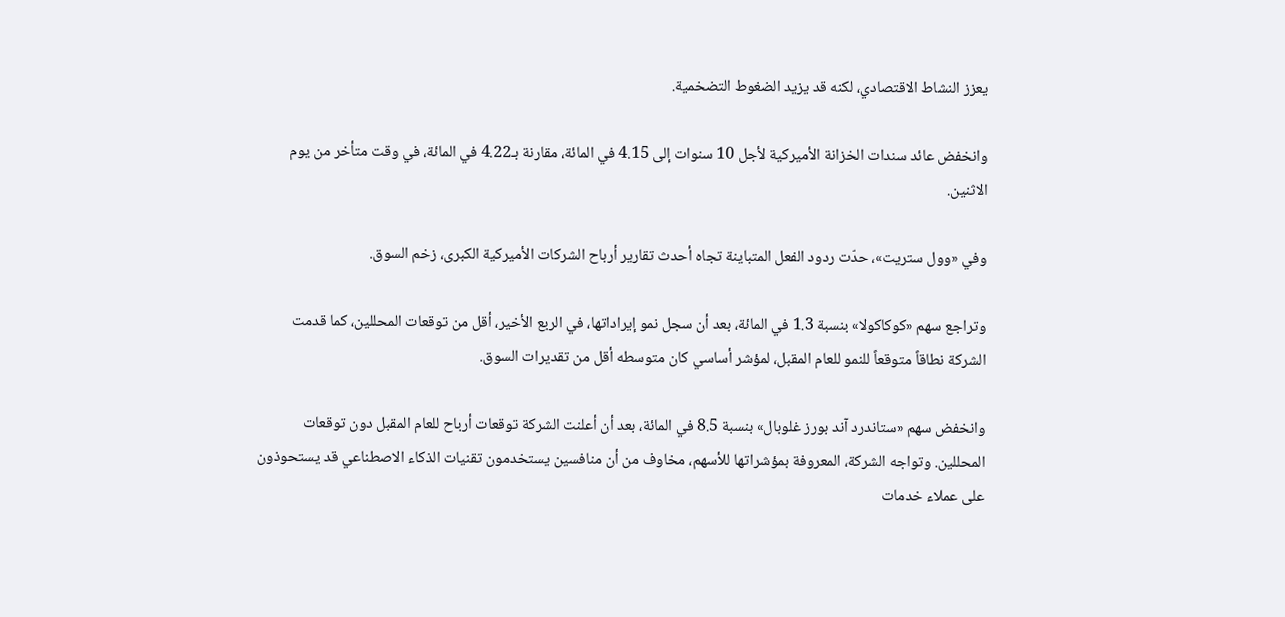يعزز النشاط الاقتصادي، لكنه قد يزيد الضغوط التضخمية.

وانخفض عائد سندات الخزانة الأميركية لأجل 10 سنوات إلى 4.15 في المائة، مقارنة بـ4.22 في المائة، في وقت متأخر من يوم الاثنين.

وفي «وول ستريت»، حدّت ردود الفعل المتباينة تجاه أحدث تقارير أرباح الشركات الأميركية الكبرى، زخم السوق.

وتراجع سهم «كوكاكولا» بنسبة 1.3 في المائة، بعد أن سجل نمو إيراداتها، في الربع الأخير، أقل من توقعات المحللين، كما قدمت الشركة نطاقاً متوقعاً للنمو للعام المقبل، لمؤشر أساسي كان متوسطه أقل من تقديرات السوق.

وانخفض سهم «ستاندرد آند بورز غلوبال» بنسبة 8.5 في المائة، بعد أن أعلنت الشركة توقعات أرباح للعام المقبل دون توقعات المحللين. وتواجه الشركة، المعروفة بمؤشراتها للأسهم، مخاوف من أن منافسين يستخدمون تقنيات الذكاء الاصطناعي قد يستحوذون على عملاء خدمات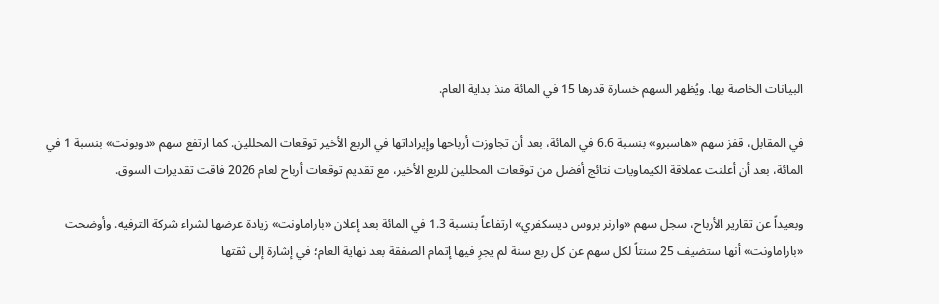البيانات الخاصة بها. ويُظهر السهم خسارة قدرها 15 في المائة منذ بداية العام.

في المقابل، قفز سهم «هاسبرو» بنسبة 6.6 في المائة، بعد أن تجاوزت أرباحها وإيراداتها في الربع الأخير توقعات المحللين. كما ارتفع سهم «دوبونت» بنسبة 1 في المائة، بعد أن أعلنت عملاقة الكيماويات نتائج أفضل من توقعات المحللين للربع الأخير، مع تقديم توقعات أرباح لعام 2026 فاقت تقديرات السوق.

وبعيداً عن تقارير الأرباح، سجل سهم «وارنر بروس ديسكفري» ارتفاعاً بنسبة 1.3 في المائة بعد إعلان «باراماونت» زيادة عرضها لشراء شركة الترفيه. وأوضحت «باراماونت» أنها ستضيف 25 سنتاً لكل سهم عن كل ربع سنة لم يجرِ فيها إتمام الصفقة بعد نهاية العام؛ في إشارة إلى ثقتها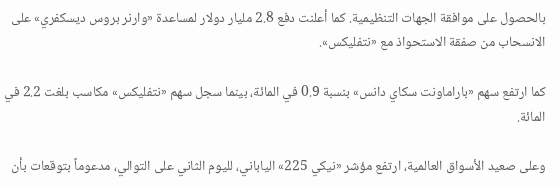بالحصول على موافقة الجهات التنظيمية. كما أعلنت دفع 2.8 مليار دولار لمساعدة «وارنر بروس ديسكفري» على الانسحاب من صفقة الاستحواذ مع «نتفليكس».

كما ارتفع سهم «باراماونت سكاي دانس» بنسبة 0.9 في المائة، بينما سجل سهم «نتفليكس» مكاسب بلغت 2.2 في المائة.

وعلى صعيد الأسواق العالمية، ارتفع مؤشر «نيكي 225» الياباني، لليوم الثاني على التوالي، مدعوماً بتوقعات بأن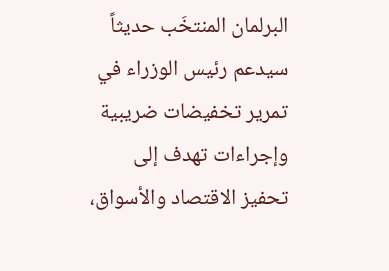البرلمان المنتخَب حديثاً سيدعم رئيس الوزراء في تمرير تخفيضات ضريبية وإجراءات تهدف إلى تحفيز الاقتصاد والأسواق،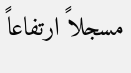مسجلاً ارتفاعاً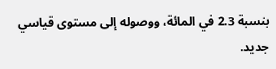بنسبة 2.3 في المائة، ووصوله إلى مستوى قياسي جديد.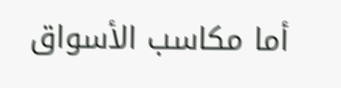أما مكاسب الأسواق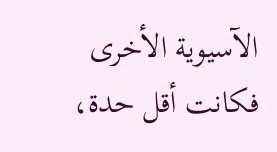الآسيوية الأخرى فكانت أقل حدة،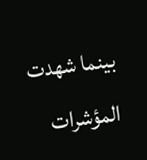بينما شهدت المؤشرات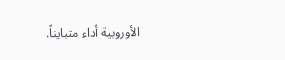الأوروبية أداء متبايناً.